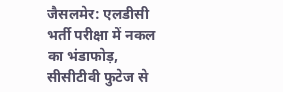जैसलमेर: एलडीसी भर्ती परीक्षा में नकल का भंडाफोड़, सीसीटीवी फुटेज से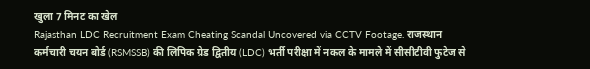खुला 7 मिनट का खेल
Rajasthan LDC Recruitment Exam Cheating Scandal Uncovered via CCTV Footage. राजस्थान कर्मचारी चयन बोर्ड (RSMSSB) की लिपिक ग्रेड द्वितीय (LDC) भर्ती परीक्षा में नकल के मामले में सीसीटीवी फुटेज से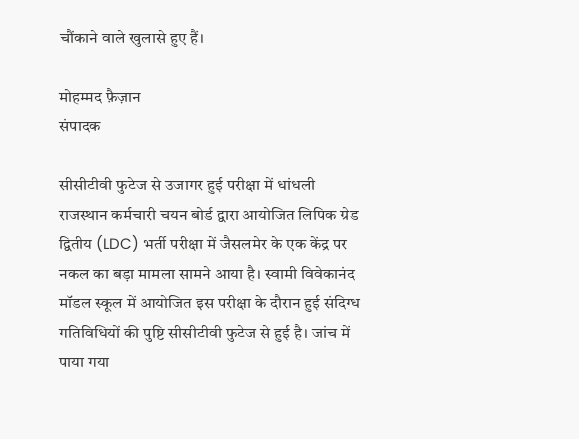चौंकाने वाले खुलासे हुए हैं।

मोहम्मद फ़ैज़ान
संपादक

सीसीटीवी फुटेज से उजागर हुई परीक्षा में धांधली
राजस्थान कर्मचारी चयन बोर्ड द्वारा आयोजित लिपिक ग्रेड द्वितीय (LDC) भर्ती परीक्षा में जैसलमेर के एक केंद्र पर नकल का बड़ा मामला सामने आया है। स्वामी विवेकानंद मॉडल स्कूल में आयोजित इस परीक्षा के दौरान हुई संदिग्ध गतिविधियों की पुष्टि सीसीटीवी फुटेज से हुई है। जांच में पाया गया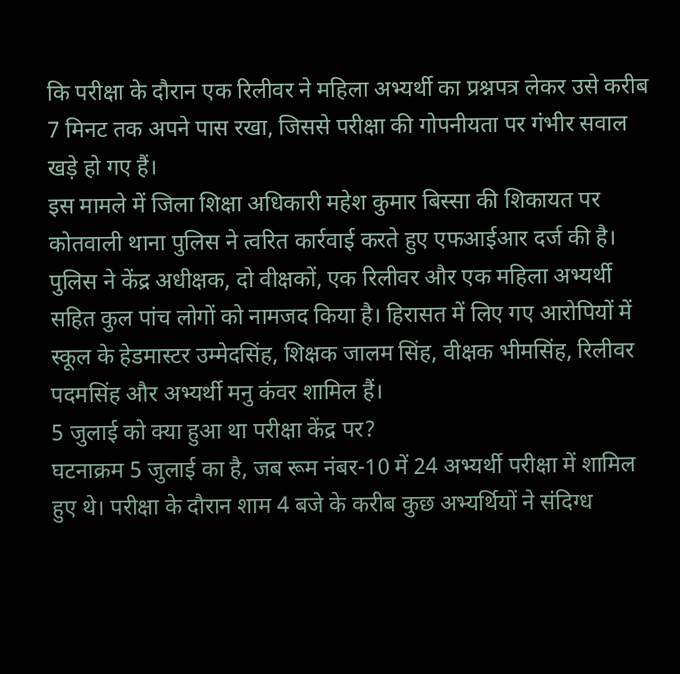कि परीक्षा के दौरान एक रिलीवर ने महिला अभ्यर्थी का प्रश्नपत्र लेकर उसे करीब 7 मिनट तक अपने पास रखा, जिससे परीक्षा की गोपनीयता पर गंभीर सवाल खड़े हो गए हैं।
इस मामले में जिला शिक्षा अधिकारी महेश कुमार बिस्सा की शिकायत पर कोतवाली थाना पुलिस ने त्वरित कार्रवाई करते हुए एफआईआर दर्ज की है। पुलिस ने केंद्र अधीक्षक, दो वीक्षकों, एक रिलीवर और एक महिला अभ्यर्थी सहित कुल पांच लोगों को नामजद किया है। हिरासत में लिए गए आरोपियों में स्कूल के हेडमास्टर उम्मेदसिंह, शिक्षक जालम सिंह, वीक्षक भीमसिंह, रिलीवर पदमसिंह और अभ्यर्थी मनु कंवर शामिल हैं।
5 जुलाई को क्या हुआ था परीक्षा केंद्र पर?
घटनाक्रम 5 जुलाई का है, जब रूम नंबर-10 में 24 अभ्यर्थी परीक्षा में शामिल हुए थे। परीक्षा के दौरान शाम 4 बजे के करीब कुछ अभ्यर्थियों ने संदिग्ध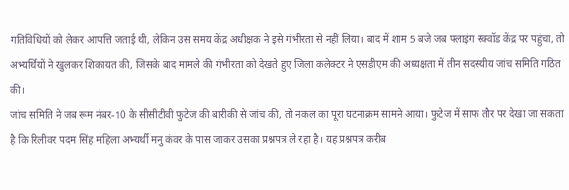गतिविधियों को लेकर आपत्ति जताई थी, लेकिन उस समय केंद्र अधीक्षक ने इसे गंभीरता से नहीं लिया। बाद में शाम 5 बजे जब फ्लाइंग स्क्वॉड केंद्र पर पहुंचा, तो अभ्यर्थियों ने खुलकर शिकायत की, जिसके बाद मामले की गंभीरता को देखते हुए जिला कलेक्टर ने एसडीएम की अध्यक्षता में तीन सदस्यीय जांच समिति गठित की।
जांच समिति ने जब रूम नंबर-10 के सीसीटीवी फुटेज की बारीकी से जांच की, तो नकल का पूरा घटनाक्रम सामने आया। फुटेज में साफ तौर पर देखा जा सकता है कि रिलीवर पदम सिंह महिला अभ्यर्थी मनु कंवर के पास जाकर उसका प्रश्नपत्र ले रहा है। यह प्रश्नपत्र करीब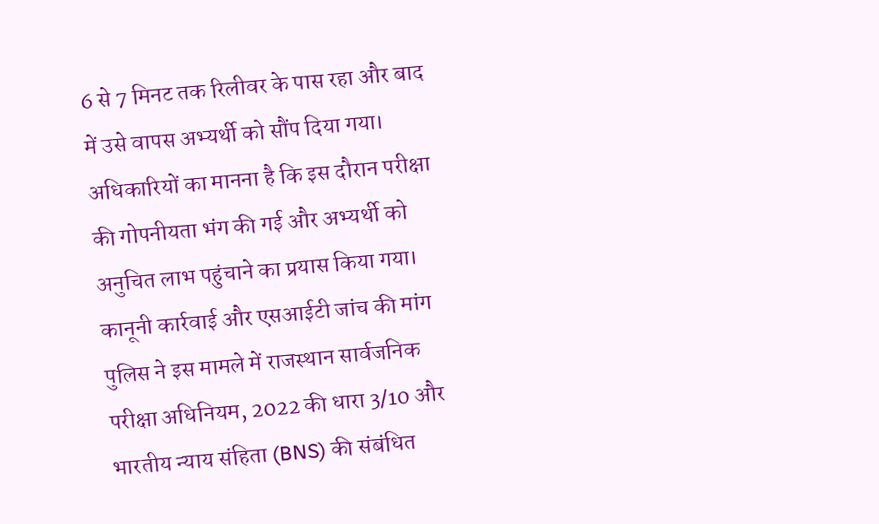6 से 7 मिनट तक रिलीवर के पास रहा और बाद में उसे वापस अभ्यर्थी को सौंप दिया गया। अधिकारियों का मानना है कि इस दौरान परीक्षा की गोपनीयता भंग की गई और अभ्यर्थी को अनुचित लाभ पहुंचाने का प्रयास किया गया।
कानूनी कार्रवाई और एसआईटी जांच की मांग
पुलिस ने इस मामले में राजस्थान सार्वजनिक परीक्षा अधिनियम, 2022 की धारा 3/10 और भारतीय न्याय संहिता (BNS) की संबंधित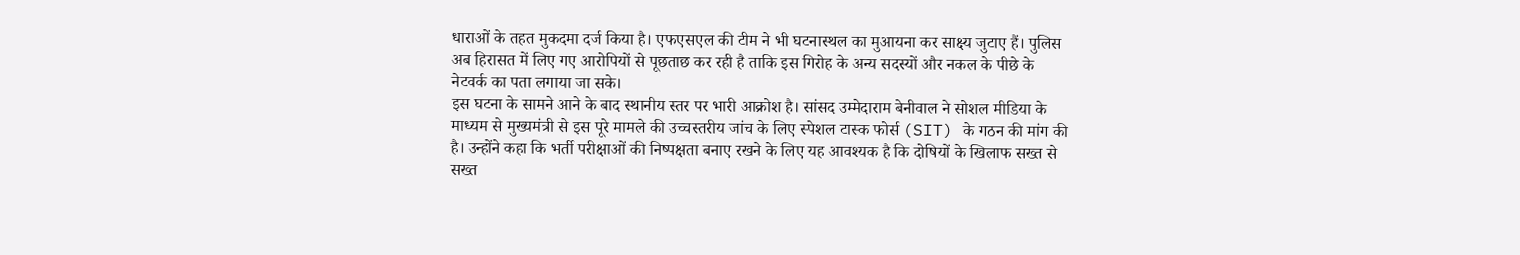धाराओं के तहत मुकदमा दर्ज किया है। एफएसएल की टीम ने भी घटनास्थल का मुआयना कर साक्ष्य जुटाए हैं। पुलिस अब हिरासत में लिए गए आरोपियों से पूछताछ कर रही है ताकि इस गिरोह के अन्य सदस्यों और नकल के पीछे के नेटवर्क का पता लगाया जा सके।
इस घटना के सामने आने के बाद स्थानीय स्तर पर भारी आक्रोश है। सांसद उम्मेदाराम बेनीवाल ने सोशल मीडिया के माध्यम से मुख्यमंत्री से इस पूरे मामले की उच्चस्तरीय जांच के लिए स्पेशल टास्क फोर्स (SIT) के गठन की मांग की है। उन्होंने कहा कि भर्ती परीक्षाओं की निष्पक्षता बनाए रखने के लिए यह आवश्यक है कि दोषियों के खिलाफ सख्त से सख्त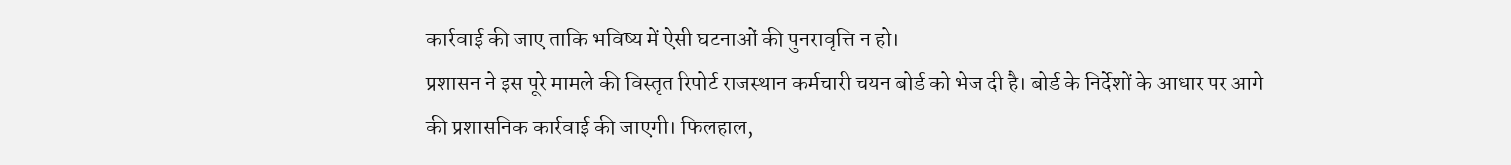कार्रवाई की जाए ताकि भविष्य में ऐसी घटनाओं की पुनरावृत्ति न हो।
प्रशासन ने इस पूरे मामले की विस्तृत रिपोर्ट राजस्थान कर्मचारी चयन बोर्ड को भेज दी है। बोर्ड के निर्देशों के आधार पर आगे की प्रशासनिक कार्रवाई की जाएगी। फिलहाल,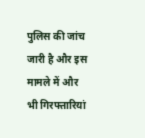पुलिस की जांच जारी है और इस मामले में और भी गिरफ्तारियां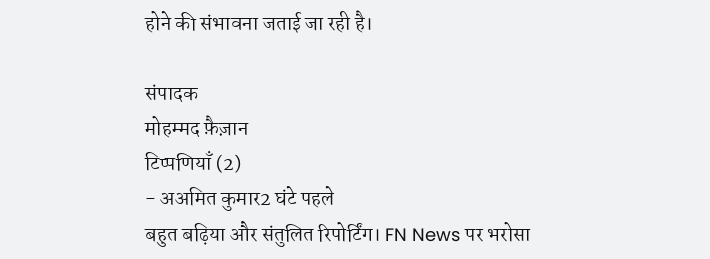होने की संभावना जताई जा रही है।

संपादक
मोहम्मद फ़ैज़ान
टिप्पणियाँ (2)
- अअमित कुमार2 घंटे पहले
बहुत बढ़िया और संतुलित रिपोर्टिंग। FN News पर भरोसा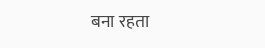बना रहता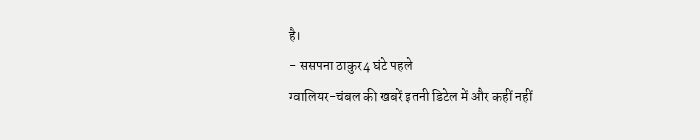है।
- ससपना ठाकुर4 घंटे पहले
ग्वालियर-चंबल की खबरें इतनी डिटेल में और कहीं नहीं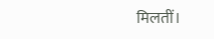मिलतीं।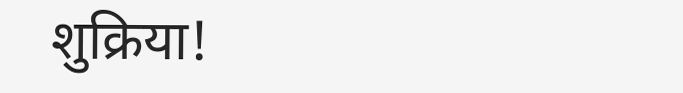शुक्रिया!